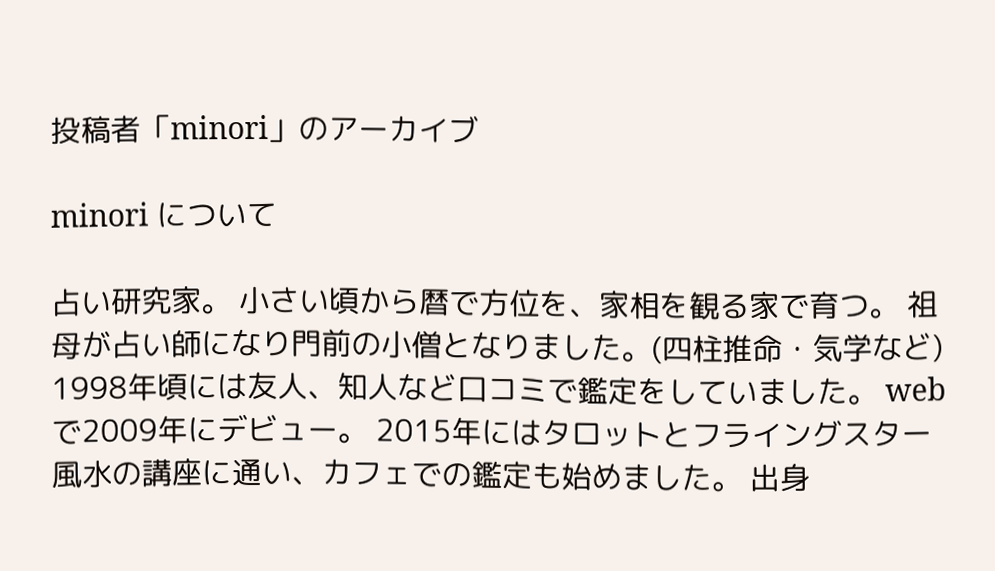投稿者「minori」のアーカイブ

minori について

占い研究家。 小さい頃から暦で方位を、家相を観る家で育つ。 祖母が占い師になり門前の小僧となりました。(四柱推命・気学など) 1998年頃には友人、知人など口コミで鑑定をしていました。 webで2009年にデビュー。 2015年にはタロットとフライングスター風水の講座に通い、カフェでの鑑定も始めました。 出身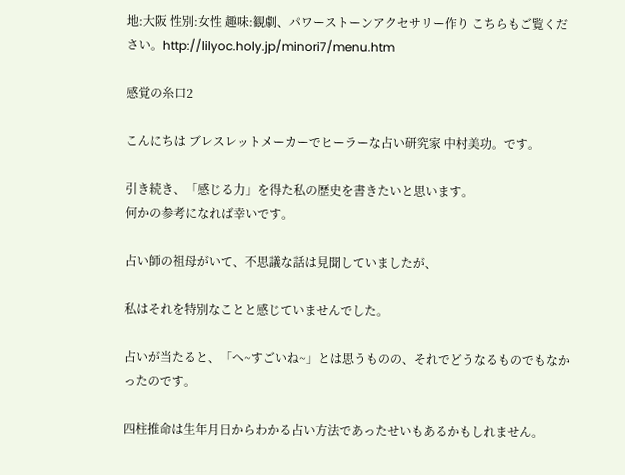地:大阪 性別:女性 趣味:観劇、パワーストーンアクセサリー作り こちらもご覧ください。http://lilyoc.holy.jp/minori7/menu.htm

感覚の糸口2

こんにちは ブレスレットメーカーでヒーラーな占い研究家 中村美功。です。

引き続き、「感じる力」を得た私の歴史を書きたいと思います。
何かの参考になれば幸いです。

占い師の祖母がいて、不思議な話は見聞していましたが、

私はそれを特別なことと感じていませんでした。

占いが当たると、「へ~すごいね~」とは思うものの、それでどうなるものでもなかったのです。

四柱推命は生年月日からわかる占い方法であったせいもあるかもしれません。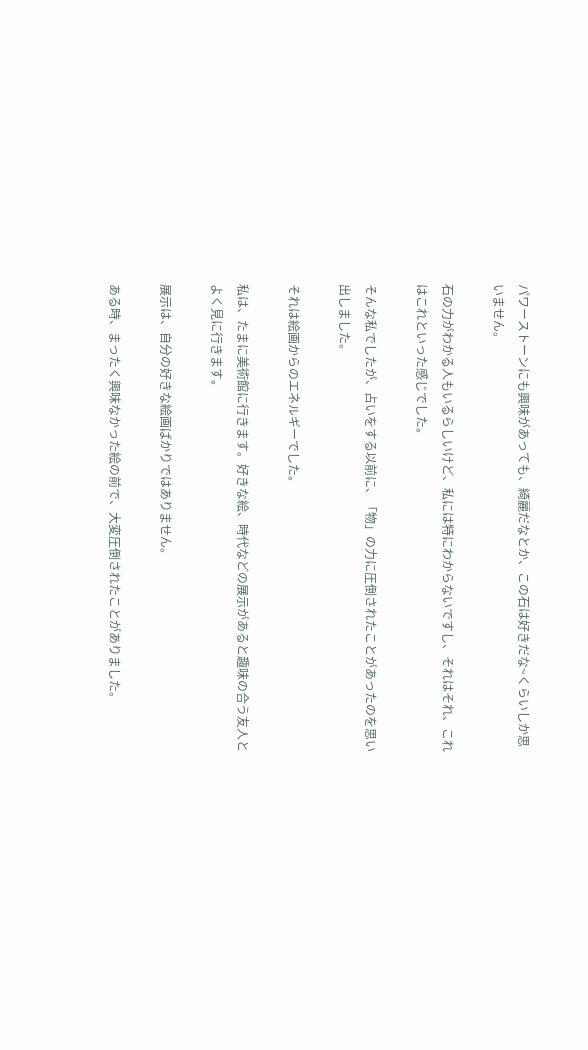パワーストーンにも興味があっても、綺麗だなとか、この石は好きだな~くらいしか思いません。

石の力がわかる人もいるらしいけど、私には特にわからないですし、それはそれ、これはこれといった感じでした。

そんな私でしたが、占いをする以前に、「物」の力に圧倒されたことがあったのを思い出しました。

それは絵画からのエネルギーでした。

私は、たまに美術館に行きます。好きな絵、時代などの展示があると趣味の合う友人とよく見に行きます。

展示は、自分の好きな絵画ばかりではありません。

ある時、まったく興味なかった絵の前で、大変圧倒されたことがありました。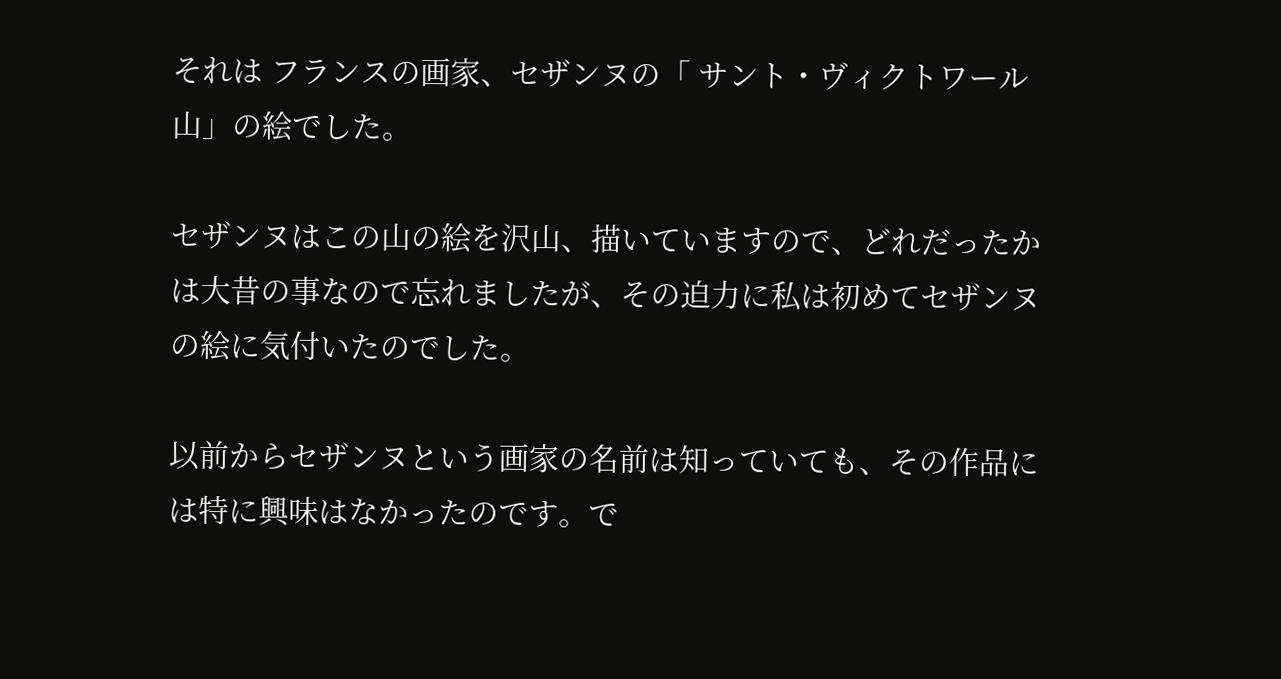それは フランスの画家、セザンヌの「 サント・ヴィクトワール山」の絵でした。

セザンヌはこの山の絵を沢山、描いていますので、どれだったかは大昔の事なので忘れましたが、その迫力に私は初めてセザンヌの絵に気付いたのでした。

以前からセザンヌという画家の名前は知っていても、その作品には特に興味はなかったのです。で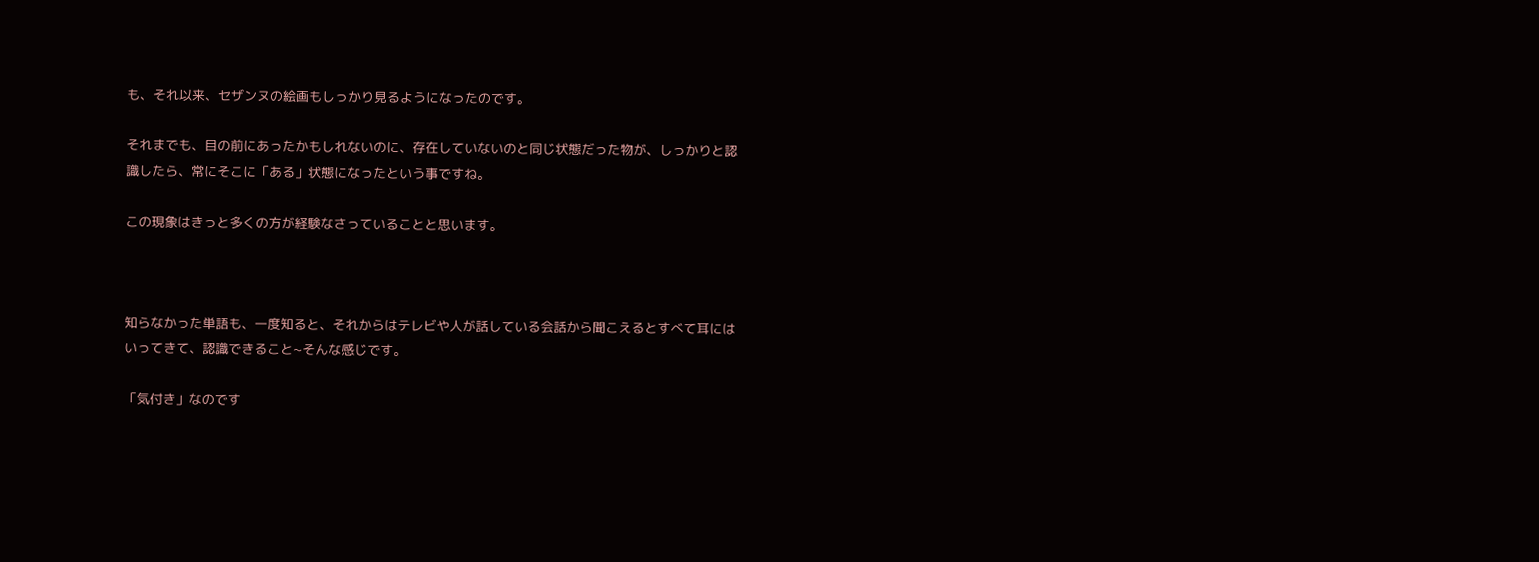も、それ以来、セザンヌの絵画もしっかり見るようになったのです。

それまでも、目の前にあったかもしれないのに、存在していないのと同じ状態だった物が、しっかりと認識したら、常にそこに「ある」状態になったという事ですね。

この現象はきっと多くの方が経験なさっていることと思います。



知らなかった単語も、一度知ると、それからはテレビや人が話している会話から聞こえるとすべて耳にはいってきて、認識できること~そんな感じです。

「気付き」なのです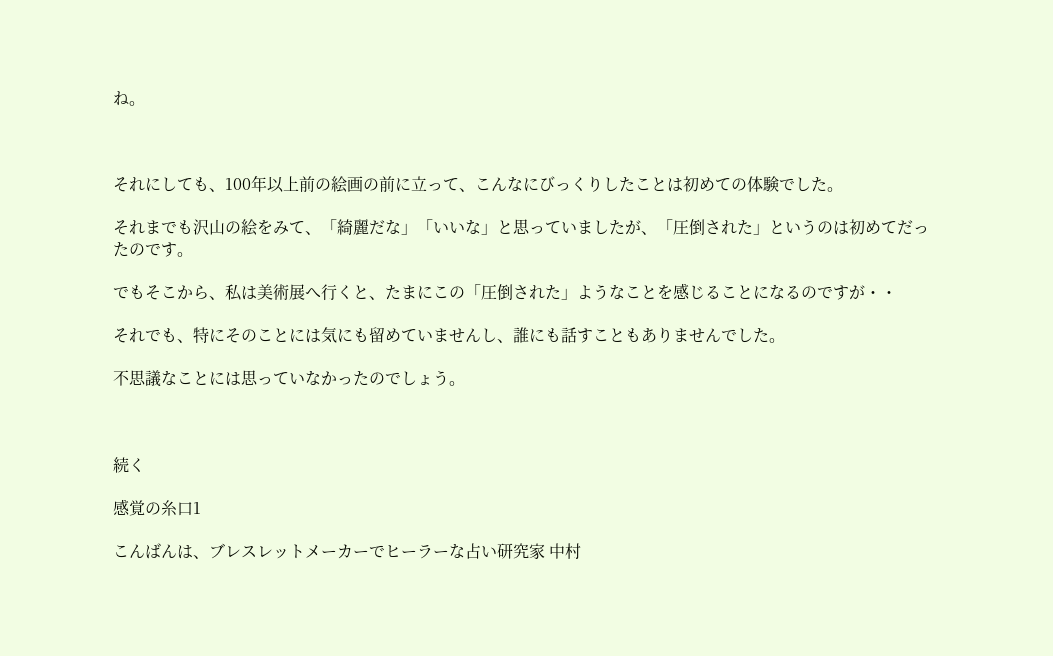ね。



それにしても、100年以上前の絵画の前に立って、こんなにびっくりしたことは初めての体験でした。

それまでも沢山の絵をみて、「綺麗だな」「いいな」と思っていましたが、「圧倒された」というのは初めてだったのです。

でもそこから、私は美術展へ行くと、たまにこの「圧倒された」ようなことを感じることになるのですが・・

それでも、特にそのことには気にも留めていませんし、誰にも話すこともありませんでした。

不思議なことには思っていなかったのでしょう。



続く

感覚の糸口1

こんばんは、ブレスレットメーカーでヒーラーな占い研究家 中村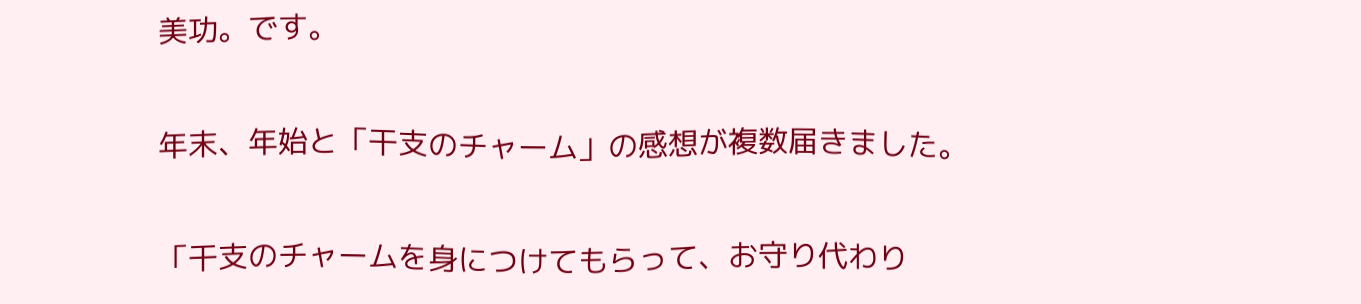美功。です。

年末、年始と「干支のチャーム」の感想が複数届きました。

「干支のチャームを身につけてもらって、お守り代わり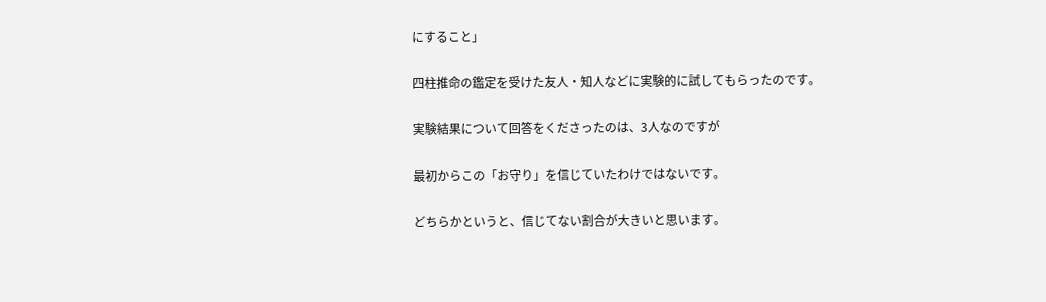にすること」

四柱推命の鑑定を受けた友人・知人などに実験的に試してもらったのです。

実験結果について回答をくださったのは、3人なのですが

最初からこの「お守り」を信じていたわけではないです。

どちらかというと、信じてない割合が大きいと思います。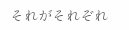それがそれぞれ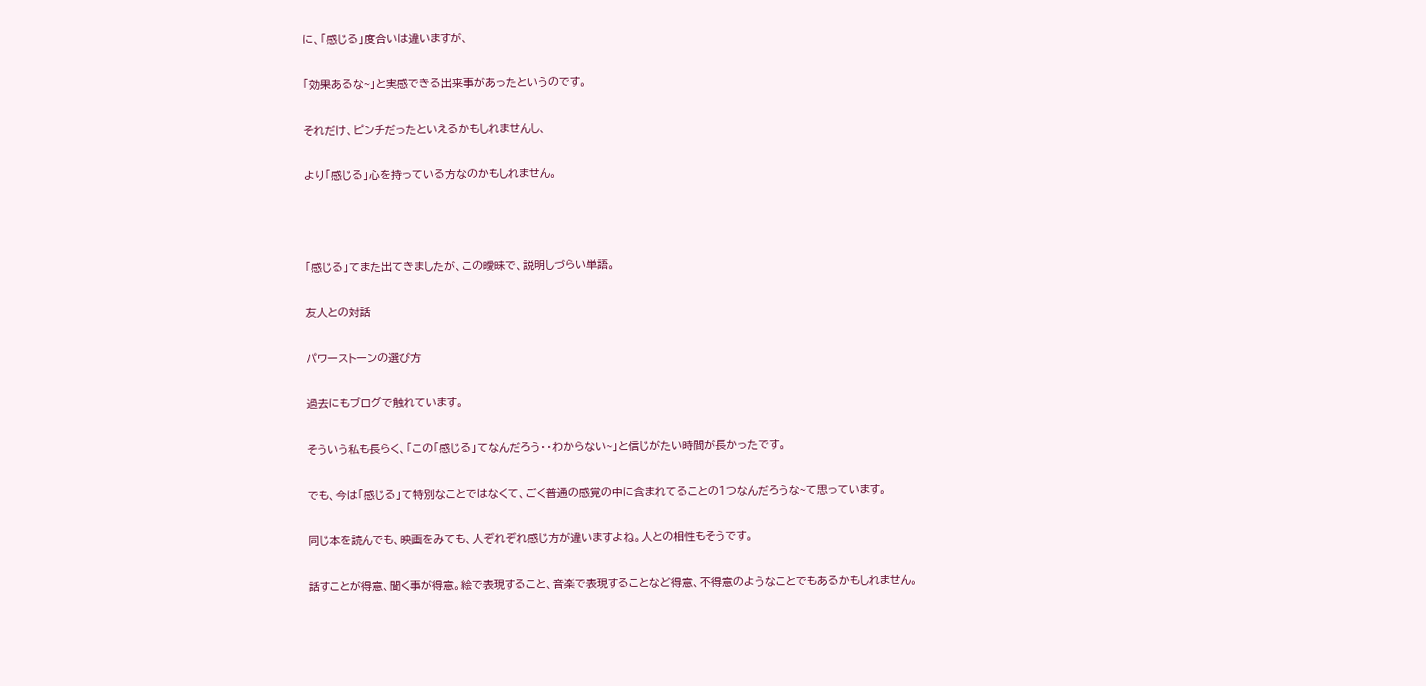に、「感じる」度合いは違いますが、

「効果あるな~」と実感できる出来事があったというのです。

それだけ、ピンチだったといえるかもしれませんし、

より「感じる」心を持っている方なのかもしれません。



「感じる」てまた出てきましたが、この曖昧で、説明しづらい単語。

友人との対話

パワーストーンの選び方

過去にもブログで触れています。

そういう私も長らく、「この「感じる」てなんだろう・・わからない~」と信じがたい時間が長かったです。

でも、今は「感じる」て特別なことではなくて、ごく普通の感覚の中に含まれてることの1つなんだろうな~て思っています。

同じ本を読んでも、映画をみても、人ぞれぞれ感じ方が違いますよね。人との相性もそうです。

話すことが得意、聞く事が得意。絵で表現すること、音楽で表現することなど得意、不得意のようなことでもあるかもしれません。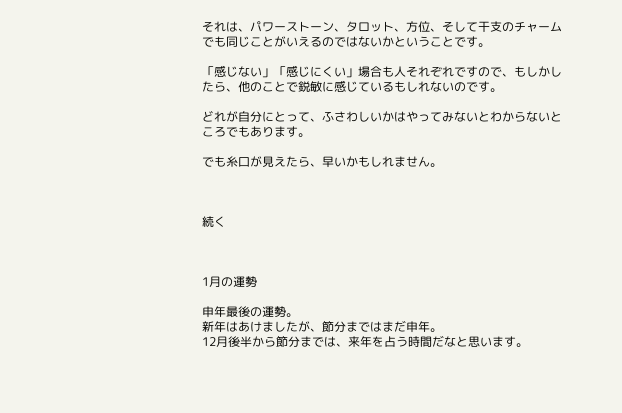それは、パワーストーン、タロット、方位、そして干支のチャームでも同じことがいえるのではないかということです。

「感じない」「感じにくい」場合も人それぞれですので、もしかしたら、他のことで鋭敏に感じているもしれないのです。

どれが自分にとって、ふさわしいかはやってみないとわからないところでもあります。

でも糸口が見えたら、早いかもしれません。



続く



1月の運勢

申年最後の運勢。
新年はあけましたが、節分まではまだ申年。
12月後半から節分までは、来年を占う時間だなと思います。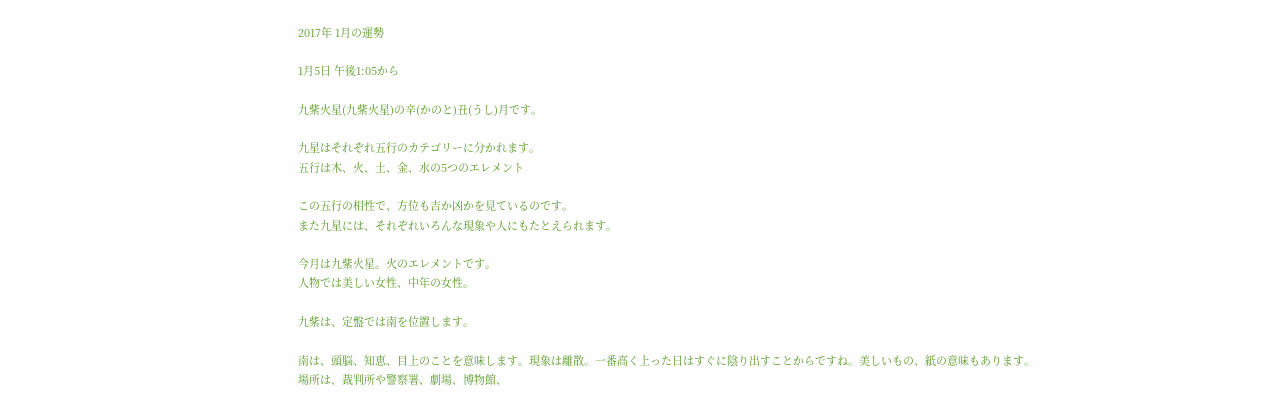2017年 1月の運勢

1月5日 午後1:05から

九紫火星(九紫火星)の辛(かのと)丑(うし)月です。

九星はそれぞれ五行のカテゴリーに分かれます。
五行は木、火、土、金、水の5つのエレメント

この五行の相性で、方位も吉か凶かを見ているのです。
また九星には、それぞれいろんな現象や人にもたとえられます。

今月は九紫火星。火のエレメントです。
人物では美しい女性、中年の女性。

九紫は、定盤では南を位置します。

南は、頭脳、知恵、目上のことを意味します。現象は離散。一番高く上った日はすぐに陰り出すことからですね。美しいもの、紙の意味もあります。
場所は、裁判所や警察署、劇場、博物館、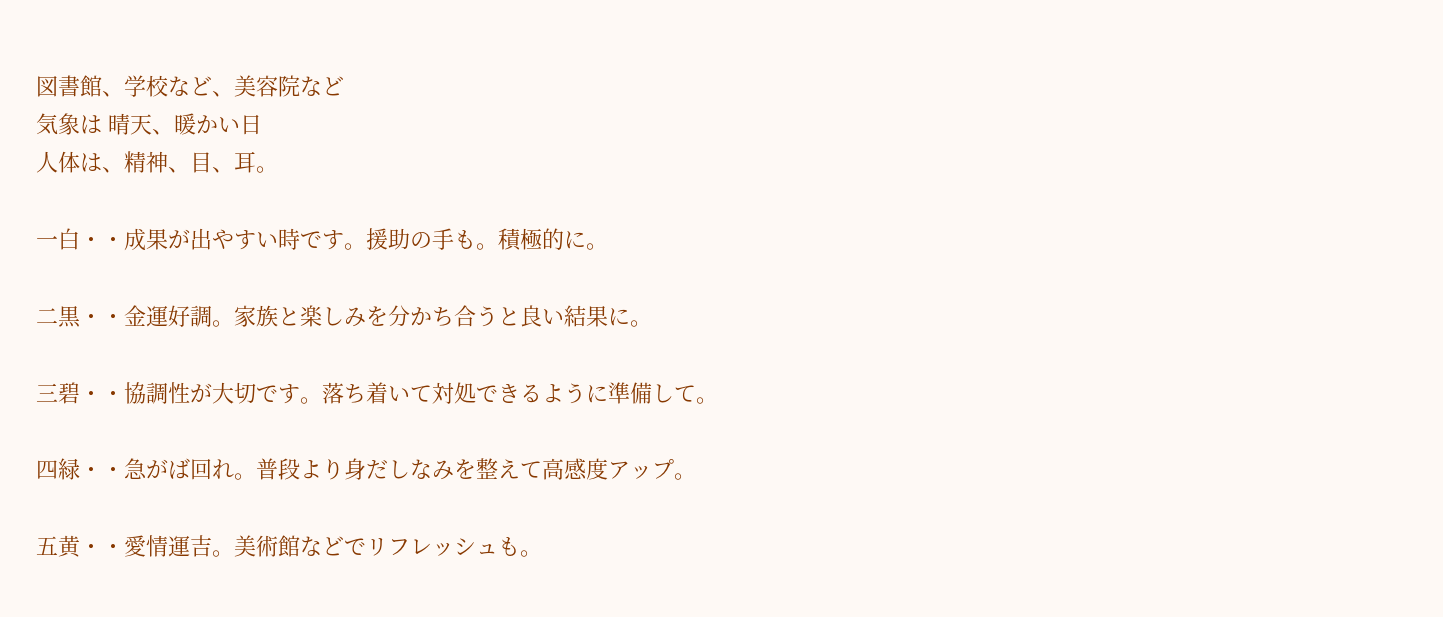図書館、学校など、美容院など
気象は 晴天、暖かい日
人体は、精神、目、耳。

一白・・成果が出やすい時です。援助の手も。積極的に。

二黒・・金運好調。家族と楽しみを分かち合うと良い結果に。

三碧・・協調性が大切です。落ち着いて対処できるように準備して。

四緑・・急がば回れ。普段より身だしなみを整えて高感度アップ。

五黄・・愛情運吉。美術館などでリフレッシュも。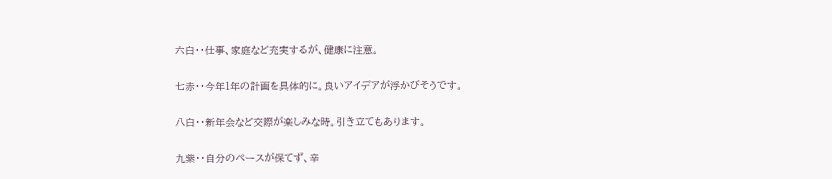六白・・仕事、家庭など充実するが、健康に注意。

七赤・・今年1年の計画を具体的に。良いアイデアが浮かびそうです。

八白・・新年会など交際が楽しみな時。引き立てもあります。

九紫・・自分のペースが保てず、辛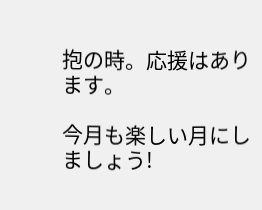抱の時。応援はあります。

今月も楽しい月にしましょう!